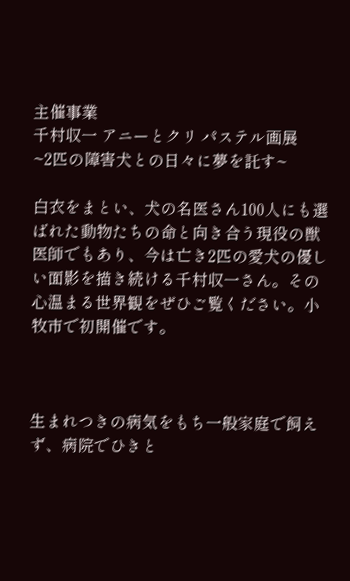主催事業
千村収一 アニーとクリ パステル画展
~2匹の障害犬との日々に夢を託す~

白衣をまとい、犬の名医さん100人にも選ばれた動物たちの命と向き合う現役の獣医師でもあり、今は亡き2匹の愛犬の優しい面影を描き続ける千村収一さん。その心温まる世界観をぜひご覧ください。小牧市で初開催です。



生まれつきの病気をもち一般家庭で飼えず、病院でひきと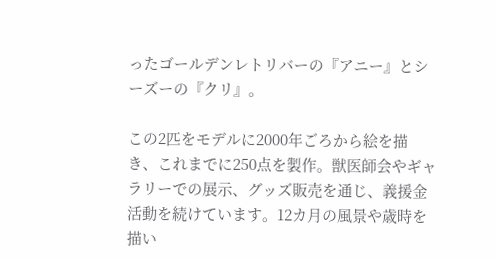ったゴールデンレトリバーの『アニー』とシーズーの『クリ』。

この2匹をモデルに2000年ごろから絵を描き、これまでに250点を製作。獣医師会やギャラリーでの展示、グッズ販売を通じ、義援金活動を続けています。12カ月の風景や歳時を描い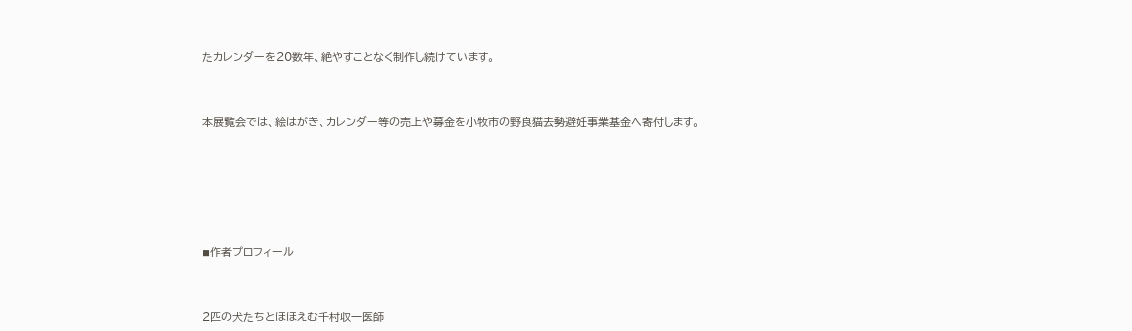たカレンダーを20数年、絶やすことなく制作し続けています。



本展覧会では、絵はがき、カレンダー等の売上や募金を小牧市の野良猫去勢避妊事業基金へ寄付します。







◾作者プロフィール



2匹の犬たちとほほえむ千村収一医師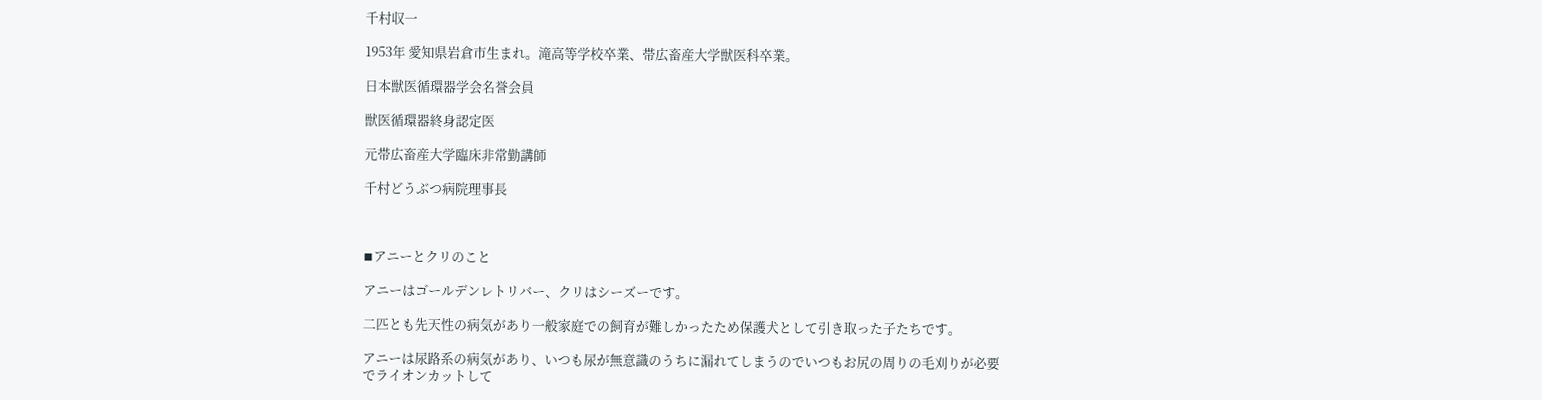千村収一

1953年 愛知県岩倉市生まれ。滝高等学校卒業、帯広畜産大学獣医科卒業。

日本獣医循環器学会名誉会員

獣医循環器終身認定医

元帯広畜産大学臨床非常勤講師

千村どうぶつ病院理事長



◾アニーとクリのこと

アニーはゴールデンレトリバー、クリはシーズーです。

二匹とも先天性の病気があり一般家庭での飼育が難しかったため保護犬として引き取った子たちです。

アニーは尿路系の病気があり、いつも尿が無意識のうちに漏れてしまうのでいつもお尻の周りの毛刈りが必要でライオンカットして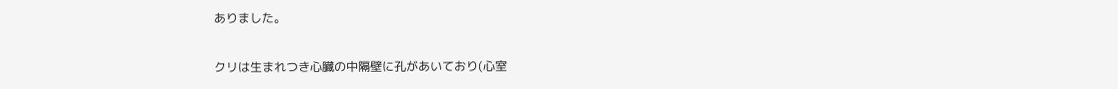ありました。

クリは生まれつき心臓の中隔壁に孔があいており(心室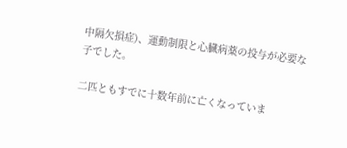中隔欠損症)、運動制限と心臓病薬の投与が必要な子でした。

二匹ともすでに十数年前に亡くなっていま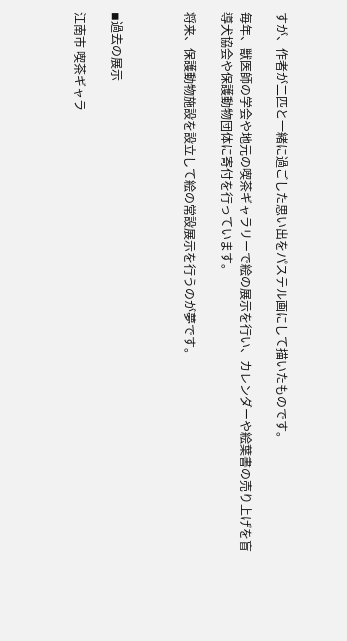すが、作者が二匹と一緒に過ごした思い出をパステル画にして描いたものです。

毎年、獣医師の学会や地元の喫茶ギャラリーで絵の展示を行い、カレンダーや絵葉書の売り上げを盲導犬協会や保護動物団体に寄付を行っています。

将来、保護動物施設を設立して絵の常設展示を行うのが夢です。



◾過去の展示

江南市 喫茶ギャラ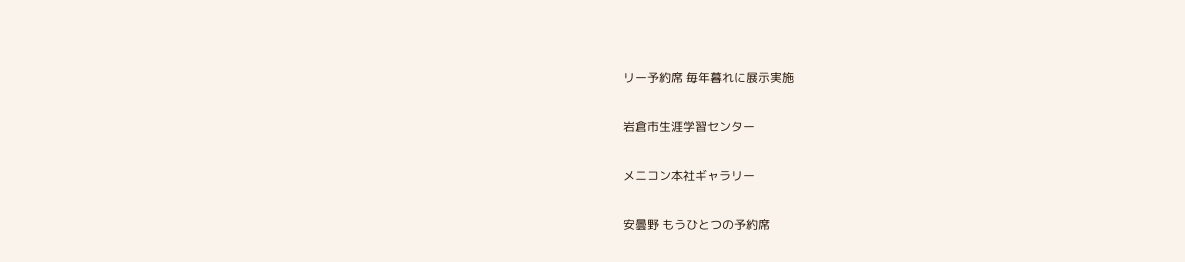リー予約席 毎年暮れに展示実施

岩倉市生涯学習センター

メニコン本社ギャラリー

安曇野 もうひとつの予約席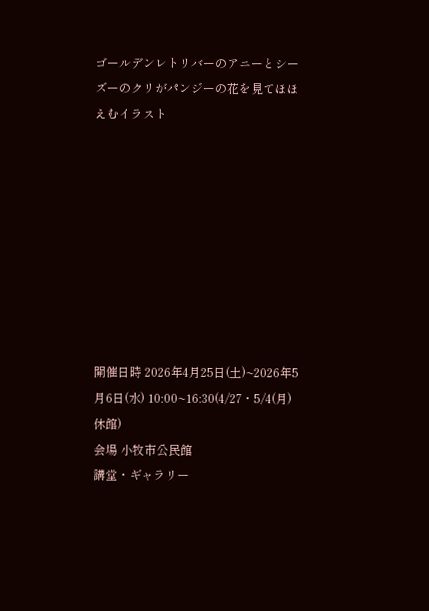ゴールデンレトリバーのアニーとシーズーのクリがパンジーの花を見てほほえむイラスト









開催日時 2026年4月25日(土)~2026年5月6日(水) 10:00~16:30(4/27・5/4(月)休館)
会場 小牧市公民館
講堂・ギャラリー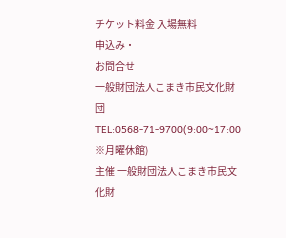チケット料金 入場無料
申込み・
お問合せ
一般財団法人こまき市民文化財団
TEL:0568-71-9700(9:00~17:00 ※月曜休館)
主催 一般財団法人こまき市民文化財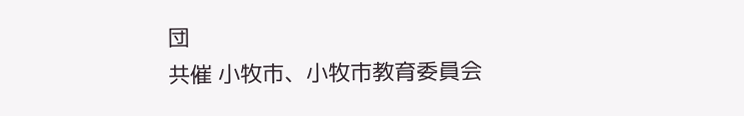団
共催 小牧市、小牧市教育委員会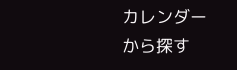カレンダーから探す